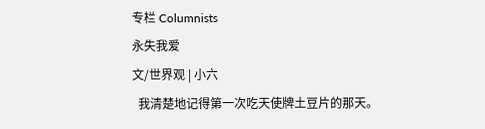专栏 Columnists
永失我爱
文/世界观 | 小六
  我清楚地记得第一次吃天使牌土豆片的那天。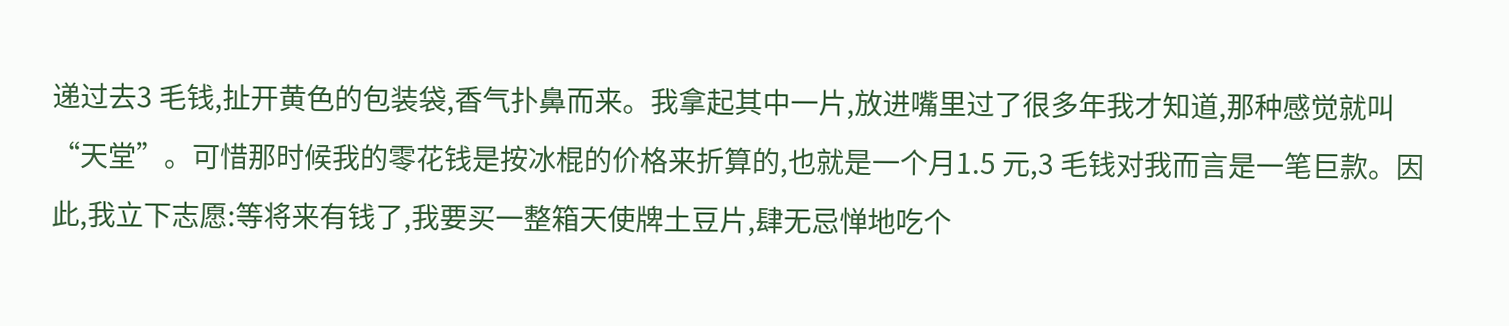递过去3 毛钱,扯开黄色的包装袋,香气扑鼻而来。我拿起其中一片,放进嘴里过了很多年我才知道,那种感觉就叫“天堂”。可惜那时候我的零花钱是按冰棍的价格来折算的,也就是一个月1.5 元,3 毛钱对我而言是一笔巨款。因此,我立下志愿:等将来有钱了,我要买一整箱天使牌土豆片,肆无忌惮地吃个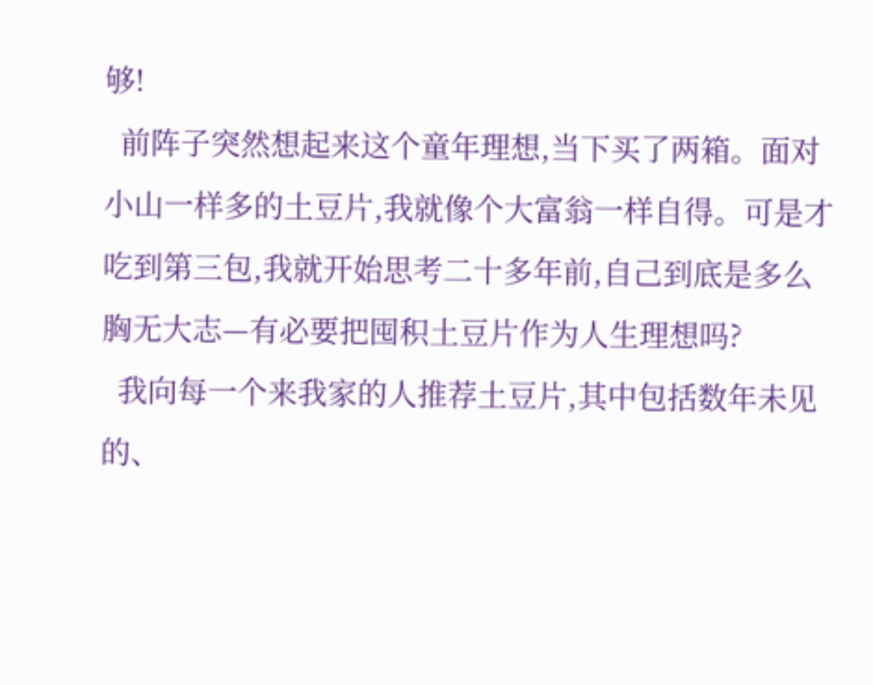够!
  前阵子突然想起来这个童年理想,当下买了两箱。面对小山一样多的土豆片,我就像个大富翁一样自得。可是才吃到第三包,我就开始思考二十多年前,自己到底是多么胸无大志—有必要把囤积土豆片作为人生理想吗?
  我向每一个来我家的人推荐土豆片,其中包括数年未见的、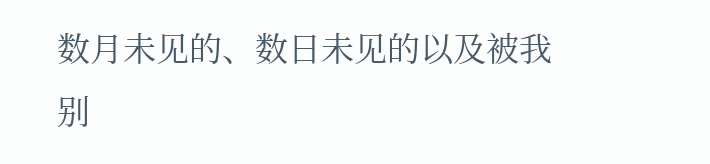数月未见的、数日未见的以及被我别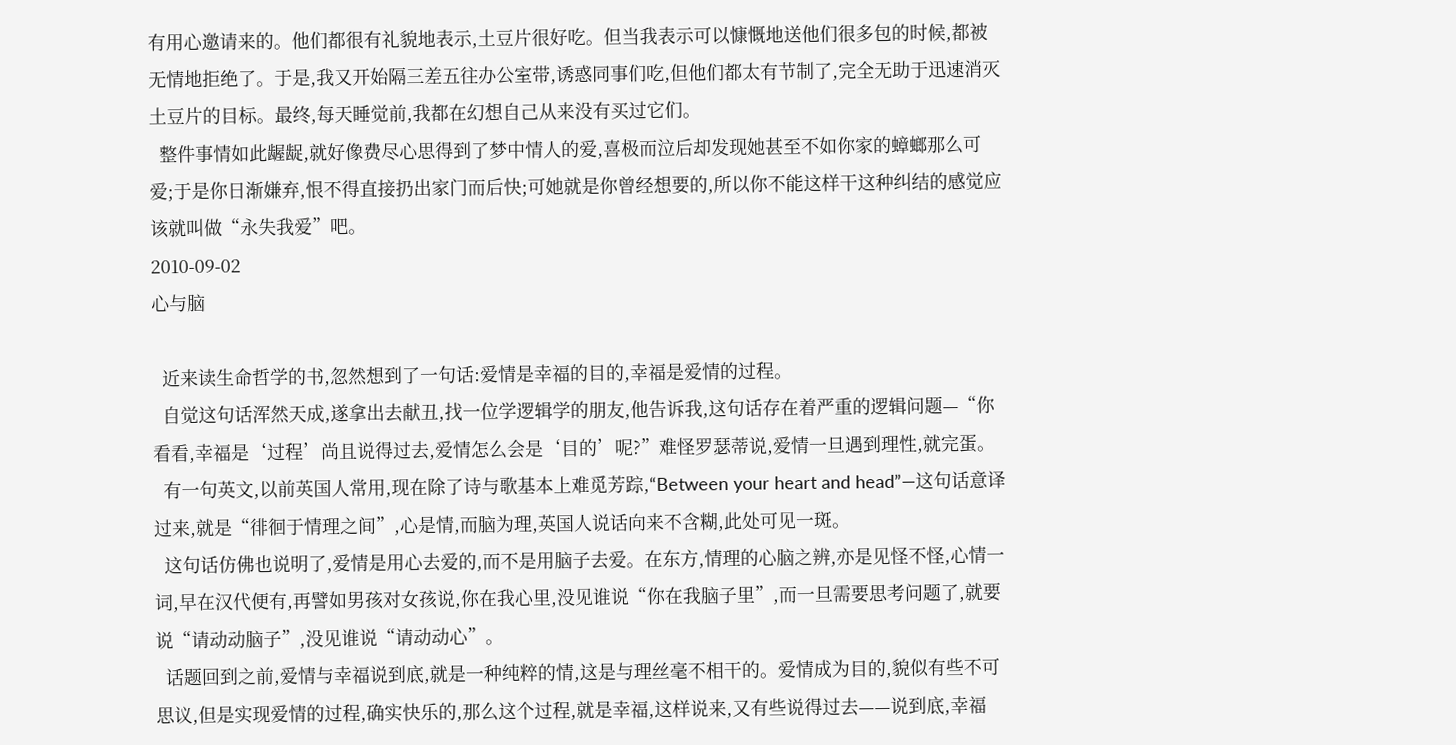有用心邀请来的。他们都很有礼貌地表示,土豆片很好吃。但当我表示可以慷慨地送他们很多包的时候,都被无情地拒绝了。于是,我又开始隔三差五往办公室带,诱惑同事们吃,但他们都太有节制了,完全无助于迅速消灭土豆片的目标。最终,每天睡觉前,我都在幻想自己从来没有买过它们。
  整件事情如此龌龊,就好像费尽心思得到了梦中情人的爱,喜极而泣后却发现她甚至不如你家的蟑螂那么可爱;于是你日渐嫌弃,恨不得直接扔出家门而后快;可她就是你曾经想要的,所以你不能这样干这种纠结的感觉应该就叫做“永失我爱”吧。
2010-09-02
心与脑

  近来读生命哲学的书,忽然想到了一句话:爱情是幸福的目的,幸福是爱情的过程。
  自觉这句话浑然天成,遂拿出去献丑,找一位学逻辑学的朋友,他告诉我,这句话存在着严重的逻辑问题—“你看看,幸福是‘过程’尚且说得过去,爱情怎么会是‘目的’呢?”难怪罗瑟蒂说,爱情一旦遇到理性,就完蛋。
  有一句英文,以前英国人常用,现在除了诗与歌基本上难觅芳踪,“Between your heart and head”—这句话意译过来,就是“徘徊于情理之间”,心是情,而脑为理,英国人说话向来不含糊,此处可见一斑。
  这句话仿佛也说明了,爱情是用心去爱的,而不是用脑子去爱。在东方,情理的心脑之辨,亦是见怪不怪,心情一词,早在汉代便有,再譬如男孩对女孩说,你在我心里,没见谁说“你在我脑子里”,而一旦需要思考问题了,就要说“请动动脑子”,没见谁说“请动动心”。
  话题回到之前,爱情与幸福说到底,就是一种纯粹的情,这是与理丝毫不相干的。爱情成为目的,貌似有些不可思议,但是实现爱情的过程,确实快乐的,那么这个过程,就是幸福,这样说来,又有些说得过去——说到底,幸福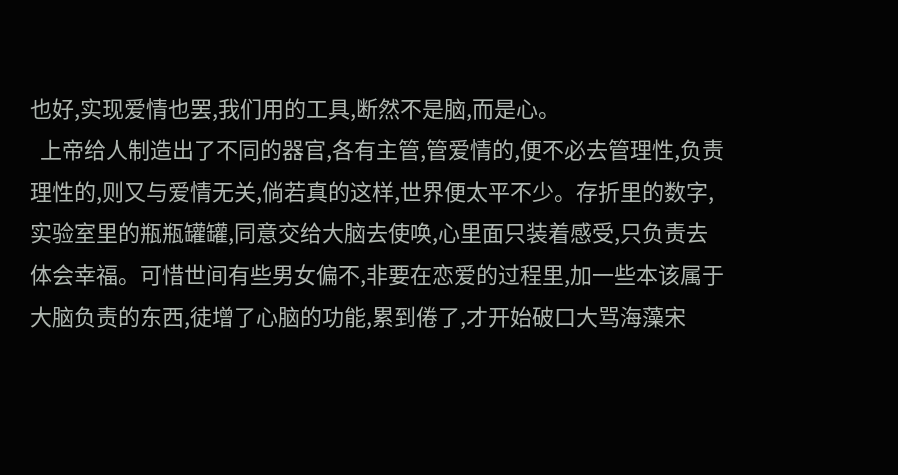也好,实现爱情也罢,我们用的工具,断然不是脑,而是心。
  上帝给人制造出了不同的器官,各有主管,管爱情的,便不必去管理性,负责理性的,则又与爱情无关,倘若真的这样,世界便太平不少。存折里的数字,实验室里的瓶瓶罐罐,同意交给大脑去使唤,心里面只装着感受,只负责去体会幸福。可惜世间有些男女偏不,非要在恋爱的过程里,加一些本该属于大脑负责的东西,徒增了心脑的功能,累到倦了,才开始破口大骂海藻宋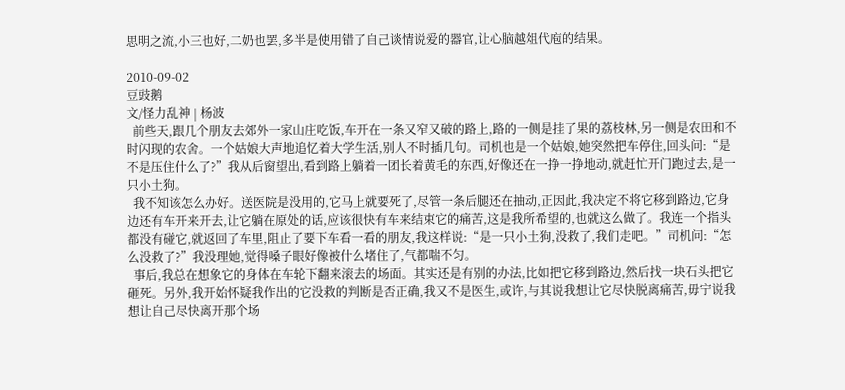思明之流,小三也好,二奶也罢,多半是使用错了自己谈情说爱的器官,让心脑越俎代庖的结果。

2010-09-02
豆豉鹅
文/怪力乱神 | 杨波
  前些天,跟几个朋友去郊外一家山庄吃饭,车开在一条又窄又破的路上,路的一侧是挂了果的荔枝林,另一侧是农田和不时闪现的农舍。一个姑娘大声地追忆着大学生活,别人不时插几句。司机也是一个姑娘,她突然把车停住,回头问:“是不是压住什么了?”我从后窗望出,看到路上躺着一团长着黄毛的东西,好像还在一挣一挣地动,就赶忙开门跑过去,是一只小土狗。
  我不知该怎么办好。送医院是没用的,它马上就要死了,尽管一条后腿还在抽动,正因此,我决定不将它移到路边,它身边还有车开来开去,让它躺在原处的话,应该很快有车来结束它的痛苦,这是我所希望的,也就这么做了。我连一个指头都没有碰它,就返回了车里,阻止了要下车看一看的朋友,我这样说:“是一只小土狗,没救了,我们走吧。”司机问:“怎么没救了?”我没理她,觉得嗓子眼好像被什么堵住了,气都喘不匀。
  事后,我总在想象它的身体在车轮下翻来滚去的场面。其实还是有别的办法,比如把它移到路边,然后找一块石头把它砸死。另外,我开始怀疑我作出的它没救的判断是否正确,我又不是医生,或许,与其说我想让它尽快脱离痛苦,毋宁说我想让自己尽快离开那个场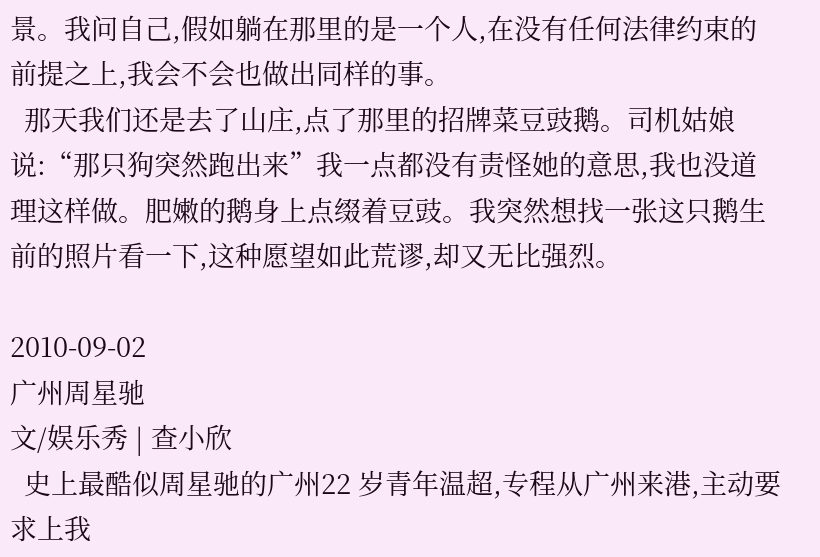景。我问自己,假如躺在那里的是一个人,在没有任何法律约束的前提之上,我会不会也做出同样的事。
  那天我们还是去了山庄,点了那里的招牌菜豆豉鹅。司机姑娘说:“那只狗突然跑出来”我一点都没有责怪她的意思,我也没道理这样做。肥嫩的鹅身上点缀着豆豉。我突然想找一张这只鹅生前的照片看一下,这种愿望如此荒谬,却又无比强烈。

2010-09-02
广州周星驰
文/娱乐秀 | 查小欣
  史上最酷似周星驰的广州22 岁青年温超,专程从广州来港,主动要求上我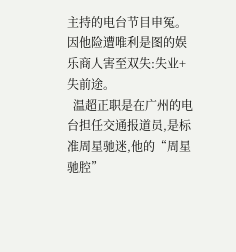主持的电台节目申冤。因他险遭唯利是图的娱乐商人害至双失:失业+失前途。
  温超正职是在广州的电台担任交通报道员,是标准周星驰迷,他的“周星驰腔”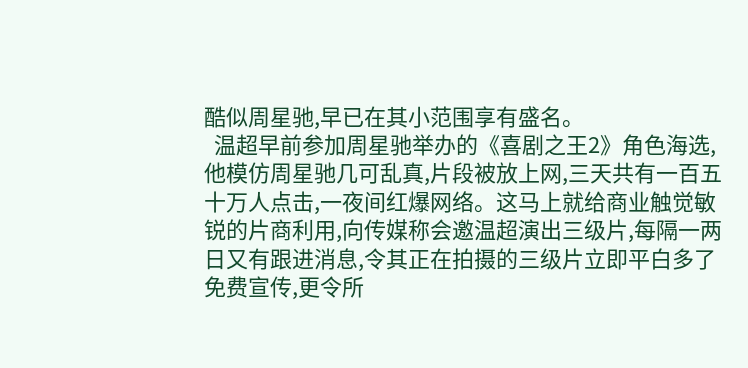酷似周星驰,早已在其小范围享有盛名。
  温超早前参加周星驰举办的《喜剧之王2》角色海选,他模仿周星驰几可乱真,片段被放上网,三天共有一百五十万人点击,一夜间红爆网络。这马上就给商业触觉敏锐的片商利用,向传媒称会邀温超演出三级片,每隔一两日又有跟进消息,令其正在拍摄的三级片立即平白多了免费宣传,更令所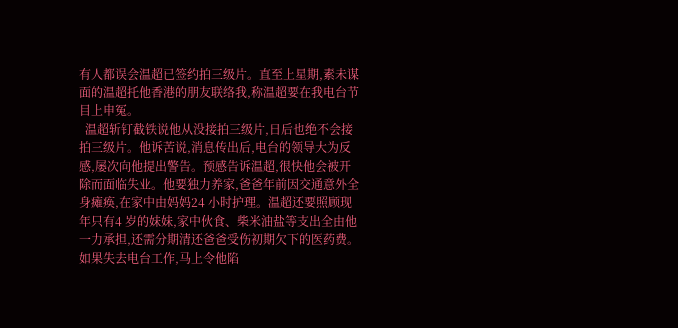有人都误会温超已签约拍三级片。直至上星期,素未谋面的温超托他香港的朋友联络我,称温超要在我电台节目上申冤。
  温超斩钉截铁说他从没接拍三级片,日后也绝不会接拍三级片。他诉苦说,消息传出后,电台的领导大为反感,屡次向他提出警告。预感告诉温超,很快他会被开除而面临失业。他要独力养家,爸爸年前因交通意外全身瘫痪,在家中由妈妈24 小时护理。温超还要照顾现年只有4 岁的妹妹,家中伙食、柴米油盐等支出全由他一力承担,还需分期清还爸爸受伤初期欠下的医药费。如果失去电台工作,马上令他陷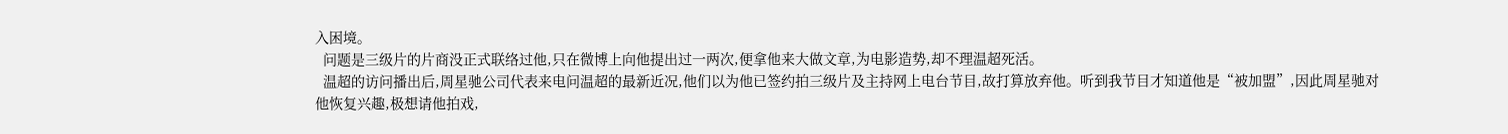入困境。
  问题是三级片的片商没正式联络过他,只在微博上向他提出过一两次,便拿他来大做文章,为电影造势,却不理温超死活。
  温超的访问播出后,周星驰公司代表来电问温超的最新近况,他们以为他已签约拍三级片及主持网上电台节目,故打算放弃他。听到我节目才知道他是“被加盟”,因此周星驰对他恢复兴趣,极想请他拍戏,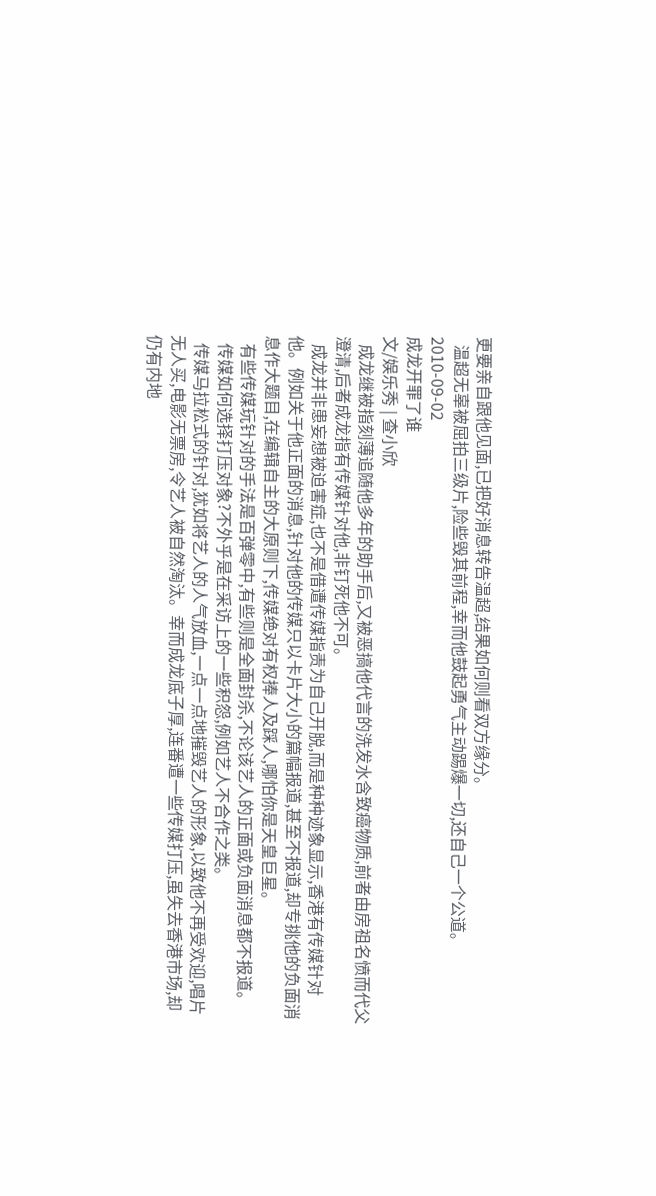更要亲自跟他见面,已把好消息转告温超,结果如何则看双方缘分。
  温超无辜被屈拍三级片,险些毁其前程,幸而他鼓起勇气主动踢爆一切,还自己一个公道。
2010-09-02
成龙开罪了谁
文/娱乐秀 | 查小欣
  成龙继被指刻薄追随他多年的助手后,又被恶搞他代言的洗发水含致癌物质,前者由房祖名愤而代父澄清,后者成龙指有传媒针对他,非钉死他不可。
  成龙并非患妄想被迫害症,也不是借遭传媒指责为自己开脱,而是种种迹象显示,香港有传媒针对他。例如关于他正面的消息,针对他的传媒只以卡片大小的篇幅报道,甚至不报道,却专挑他的负面消息作大题目,在编辑自主的大原则下,传媒绝对有权捧人及踩人,哪怕你是天皇巨星。
  有些传媒玩针对的手法是百弹零中,有些则是全面封杀,不论该艺人的正面或负面消息都不报道。
  传媒如何选择打压对象?不外乎是在采访上的一些积怨,例如艺人不合作之类。
  传媒马拉松式的针对,犹如将艺人的人气放血,一点一点地摧毁艺人的形象,以致他不再受欢迎,唱片无人买,电影无票房,令艺人被自然淘汰。幸而成龙底子厚,连番遭一些传媒打压,虽失去香港市场,却仍有内地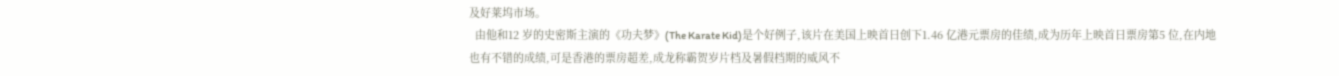及好莱坞市场。
  由他和12 岁的史密斯主演的《功夫梦》(The Karate Kid)是个好例子,该片在美国上映首日创下1.46 亿港元票房的佳绩,成为历年上映首日票房第5 位,在内地也有不错的成绩,可是香港的票房超差,成龙称霸贺岁片档及暑假档期的威风不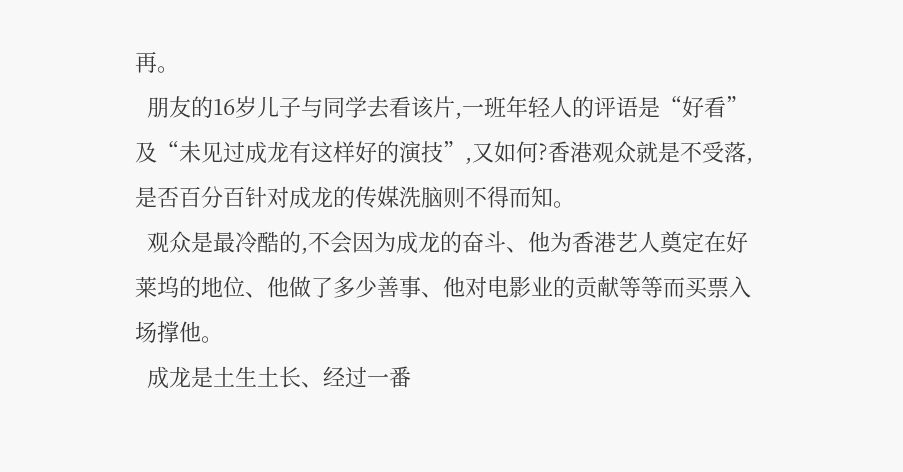再。
  朋友的16岁儿子与同学去看该片,一班年轻人的评语是“好看”及“未见过成龙有这样好的演技”,又如何?香港观众就是不受落,是否百分百针对成龙的传媒洗脑则不得而知。
  观众是最冷酷的,不会因为成龙的奋斗、他为香港艺人奠定在好莱坞的地位、他做了多少善事、他对电影业的贡献等等而买票入场撑他。
  成龙是土生土长、经过一番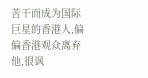苦干而成为国际巨星的香港人,偏偏香港观众离弃他,很讽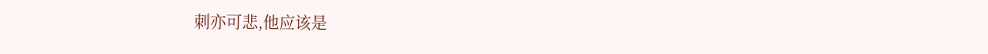刺亦可悲,他应该是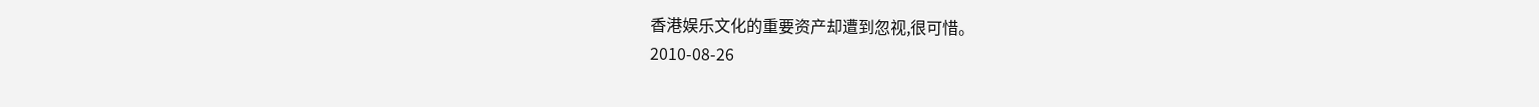香港娱乐文化的重要资产却遭到忽视,很可惜。
2010-08-26